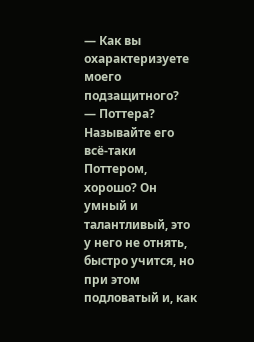— Как вы охарактеризуете моего подзащитного?
— Поттера? Называйте его всё-таки Поттером, хорошо? Он умный и талантливый, это у него не отнять, быстро учится, но при этом подловатый и, как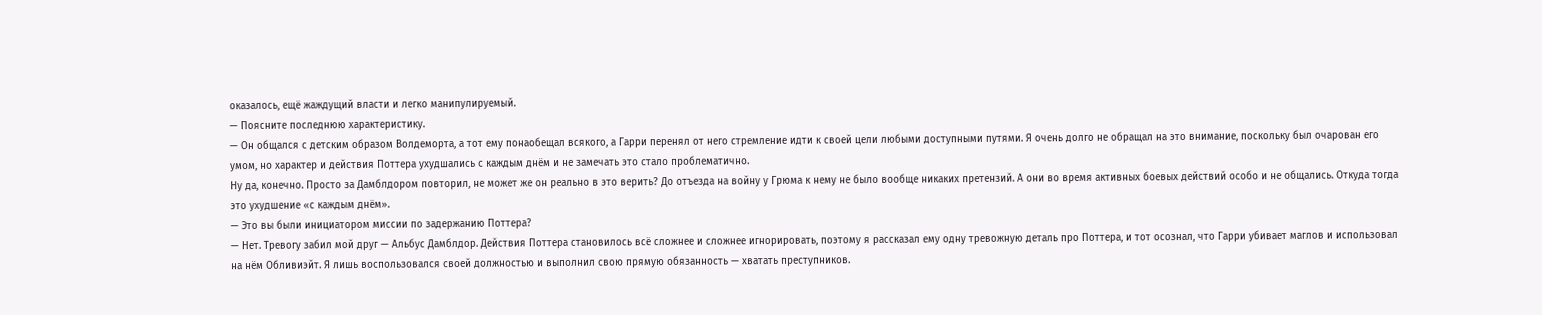оказалось, ещё жаждущий власти и легко манипулируемый.
— Поясните последнюю характеристику.
— Он общался с детским образом Волдеморта, а тот ему понаобещал всякого, а Гарри перенял от него стремление идти к своей цели любыми доступными путями. Я очень долго не обращал на это внимание, поскольку был очарован его умом, но характер и действия Поттера ухудшались с каждым днём и не замечать это стало проблематично.
Ну да, конечно. Просто за Дамблдором повторил, не может же он реально в это верить? До отъезда на войну у Грюма к нему не было вообще никаких претензий. А они во время активных боевых действий особо и не общались. Откуда тогда это ухудшение «с каждым днём».
— Это вы были инициатором миссии по задержанию Поттера?
— Нет. Тревогу забил мой друг — Альбус Дамблдор. Действия Поттера становилось всё сложнее и сложнее игнорировать, поэтому я рассказал ему одну тревожную деталь про Поттера, и тот осознал, что Гарри убивает маглов и использовал на нём Обливиэйт. Я лишь воспользовался своей должностью и выполнил свою прямую обязанность — хватать преступников.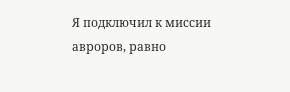Я подключил к миссии авроров, равно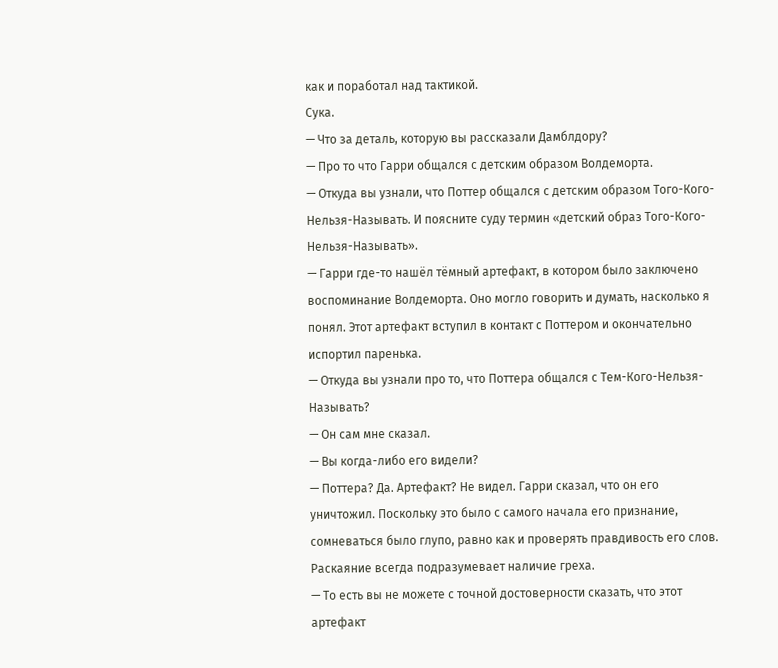как и поработал над тактикой.
Сука.
— Что за деталь, которую вы рассказали Дамблдору?
— Про то что Гарри общался с детским образом Волдеморта.
— Откуда вы узнали, что Поттер общался с детским образом Того-Кого-Нельзя-Называть. И поясните суду термин «детский образ Того-Кого-Нельзя-Называть».
— Гарри где-то нашёл тёмный артефакт, в котором было заключено воспоминание Волдеморта. Оно могло говорить и думать, насколько я понял. Этот артефакт вступил в контакт с Поттером и окончательно испортил паренька.
— Откуда вы узнали про то, что Поттера общался с Тем-Кого-Нельзя-Называть?
— Он сам мне сказал.
— Вы когда-либо его видели?
— Поттера? Да. Артефакт? Не видел. Гарри сказал, что он его уничтожил. Поскольку это было с самого начала его признание, сомневаться было глупо, равно как и проверять правдивость его слов. Раскаяние всегда подразумевает наличие греха.
— То есть вы не можете с точной достоверности сказать, что этот артефакт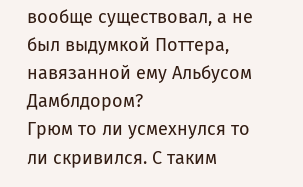вообще существовал, а не был выдумкой Поттера, навязанной ему Альбусом Дамблдором?
Грюм то ли усмехнулся то ли скривился. С таким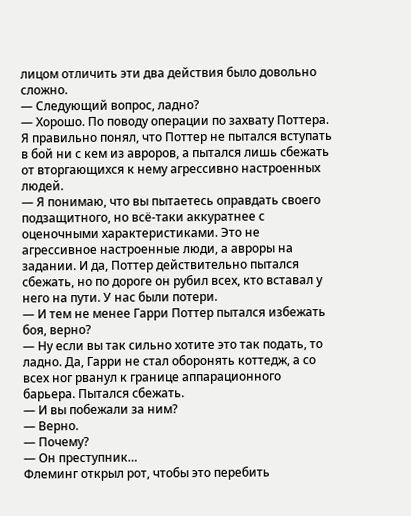лицом отличить эти два действия было довольно сложно.
— Следующий вопрос, ладно?
— Хорошо. По поводу операции по захвату Поттера. Я правильно понял, что Поттер не пытался вступать в бой ни с кем из авроров, а пытался лишь сбежать от вторгающихся к нему агрессивно настроенных людей.
— Я понимаю, что вы пытаетесь оправдать своего подзащитного, но всё-таки аккуратнее с оценочными характеристиками. Это не агрессивное настроенные люди, а авроры на задании. И да, Поттер действительно пытался сбежать, но по дороге он рубил всех, кто вставал у него на пути. У нас были потери.
— И тем не менее Гарри Поттер пытался избежать боя, верно?
— Ну если вы так сильно хотите это так подать, то ладно. Да, Гарри не стал оборонять коттедж, а со всех ног рванул к границе аппарационного барьера. Пытался сбежать.
— И вы побежали за ним?
— Верно.
— Почему?
— Он преступник…
Флеминг открыл рот, чтобы это перебить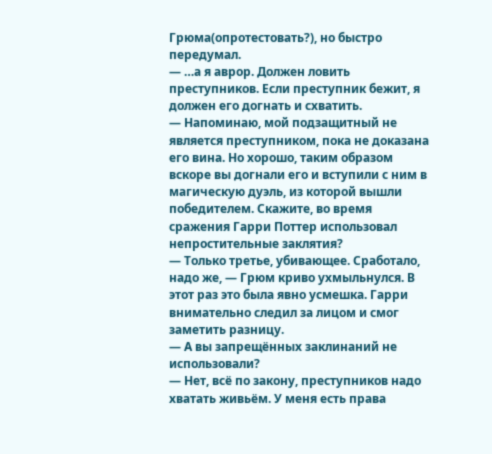Грюма(опротестовать?), но быстро передумал.
— …а я аврор. Должен ловить преступников. Если преступник бежит, я должен его догнать и схватить.
— Напоминаю, мой подзащитный не является преступником, пока не доказана его вина. Но хорошо, таким образом вскоре вы догнали его и вступили с ним в магическую дуэль, из которой вышли победителем. Скажите, во время сражения Гарри Поттер использовал непростительные заклятия?
— Только третье, убивающее. Сработало, надо же, — Грюм криво ухмыльнулся. В этот раз это была явно усмешка. Гарри внимательно следил за лицом и смог заметить разницу.
— А вы запрещённых заклинаний не использовали?
— Нет, всё по закону, преступников надо хватать живьём. У меня есть права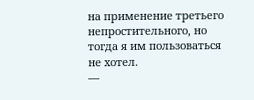на применение третьего непростительного, но тогда я им пользоваться не хотел.
—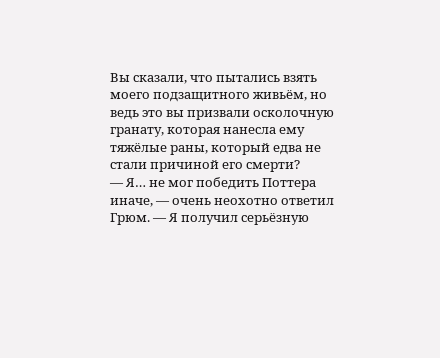Вы сказали, что пытались взять моего подзащитного живьём, но ведь это вы призвали осколочную гранату, которая нанесла ему тяжёлые раны, который едва не стали причиной его смерти?
— Я… не мог победить Поттера иначе, — очень неохотно ответил Грюм. — Я получил серьёзную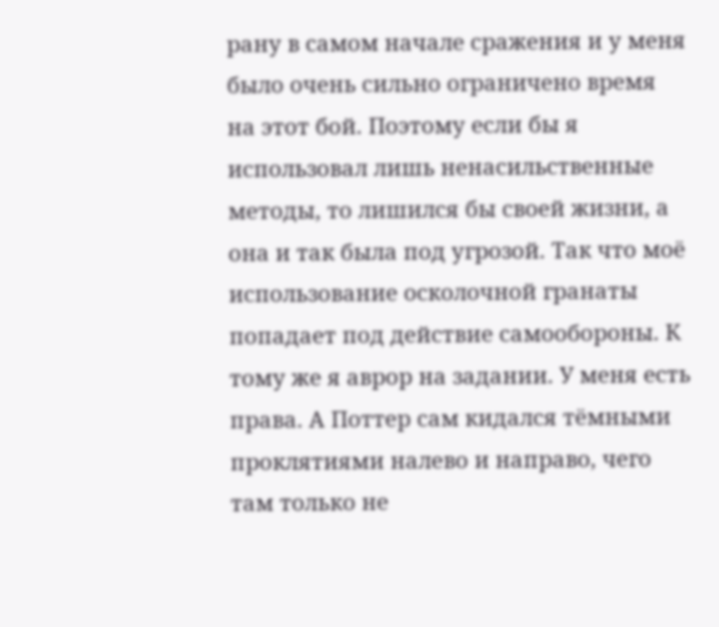рану в самом начале сражения и у меня было очень сильно ограничено время на этот бой. Поэтому если бы я использовал лишь ненасильственные методы, то лишился бы своей жизни, а она и так была под угрозой. Так что моё использование осколочной гранаты попадает под действие самообороны. К тому же я аврор на задании. У меня есть права. А Поттер сам кидался тёмными проклятиями налево и направо, чего там только не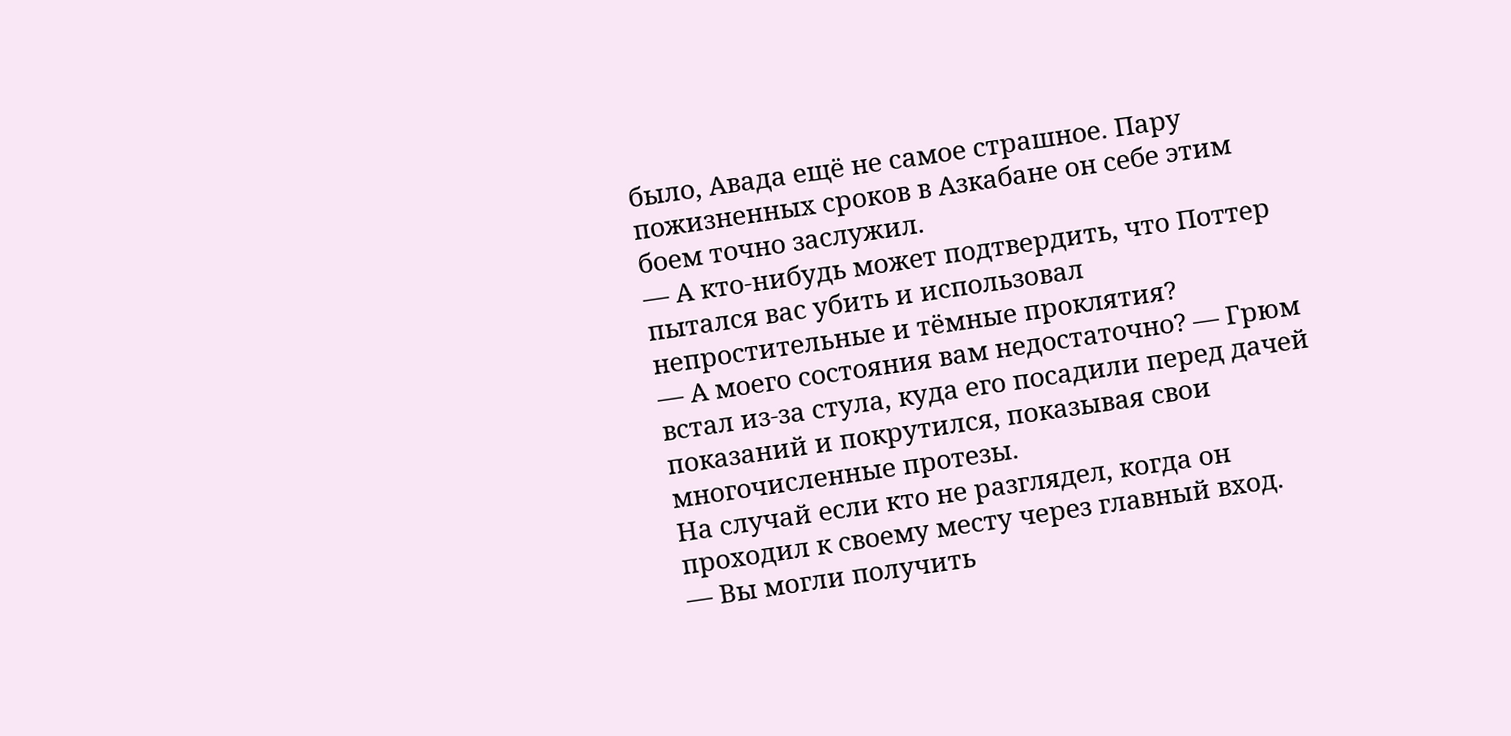было, Авада ещё не самое страшное. Пару пожизненных сроков в Азкабане он себе этим боем точно заслужил.
— А кто-нибудь может подтвердить, что Поттер пытался вас убить и использовал непростительные и тёмные проклятия?
— А моего состояния вам недостаточно? — Грюм встал из-за стула, куда его посадили перед дачей показаний и покрутился, показывая свои многочисленные протезы.
На случай если кто не разглядел, когда он проходил к своему месту через главный вход.
— Вы могли получить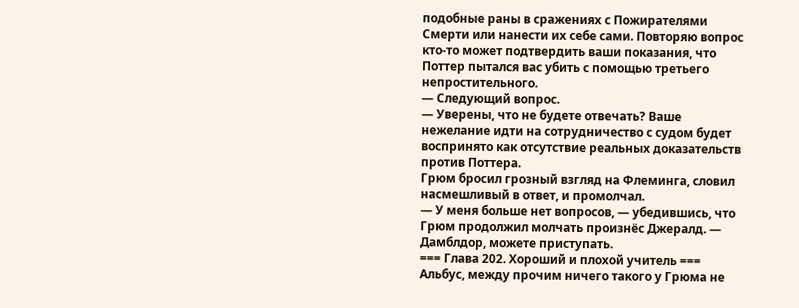подобные раны в сражениях с Пожирателями Смерти или нанести их себе сами. Повторяю вопрос кто-то может подтвердить ваши показания, что Поттер пытался вас убить с помощью третьего непростительного.
— Следующий вопрос.
— Уверены, что не будете отвечать? Ваше нежелание идти на сотрудничество с судом будет воспринято как отсутствие реальных доказательств против Поттера.
Грюм бросил грозный взгляд на Флеминга, словил насмешливый в ответ, и промолчал.
— У меня больше нет вопросов, — убедившись, что Грюм продолжил молчать произнёс Джералд. — Дамблдор, можете приступать.
=== Глава 202. Хороший и плохой учитель ===
Альбус, между прочим ничего такого у Грюма не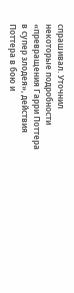спрашивал. Уточнил некоторые подробности «превращения Гарри Поттера в супер злодея», действия Поттера в бою и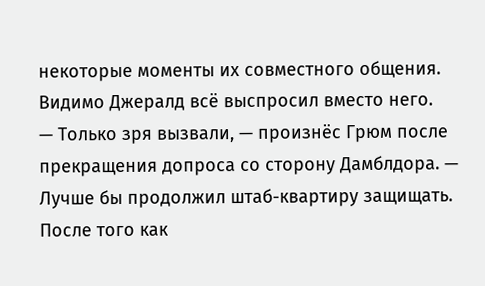некоторые моменты их совместного общения.
Видимо Джералд всё выспросил вместо него.
— Только зря вызвали, — произнёс Грюм после прекращения допроса со сторону Дамблдора. — Лучше бы продолжил штаб-квартиру защищать.
После того как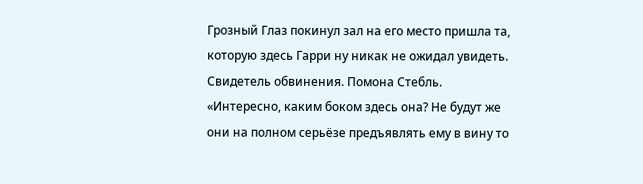Грозный Глаз покинул зал на его место пришла та, которую здесь Гарри ну никак не ожидал увидеть.
Свидетель обвинения. Помона Стебль.
«Интересно, каким боком здесь она? Не будут же они на полном серьёзе предъявлять ему в вину то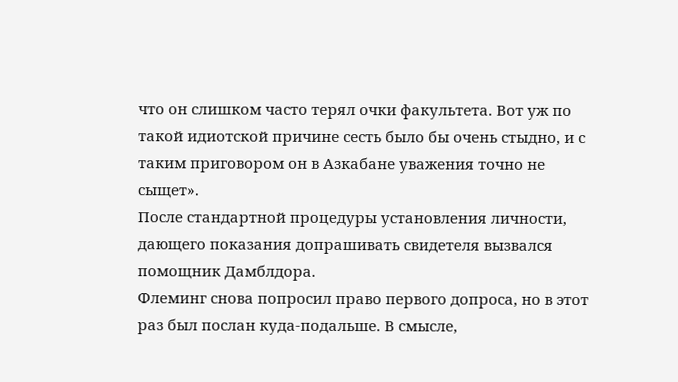что он слишком часто терял очки факультета. Вот уж по такой идиотской причине сесть было бы очень стыдно, и с таким приговором он в Азкабане уважения точно не сыщет».
После стандартной процедуры установления личности, дающего показания допрашивать свидетеля вызвался помощник Дамблдора.
Флеминг снова попросил право первого допроса, но в этот раз был послан куда-подальше. В смысле,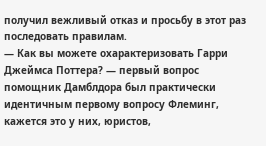получил вежливый отказ и просьбу в этот раз последовать правилам.
— Как вы можете охарактеризовать Гарри Джеймса Поттера? — первый вопрос помощник Дамблдора был практически идентичным первому вопросу Флеминг, кажется это у них, юристов,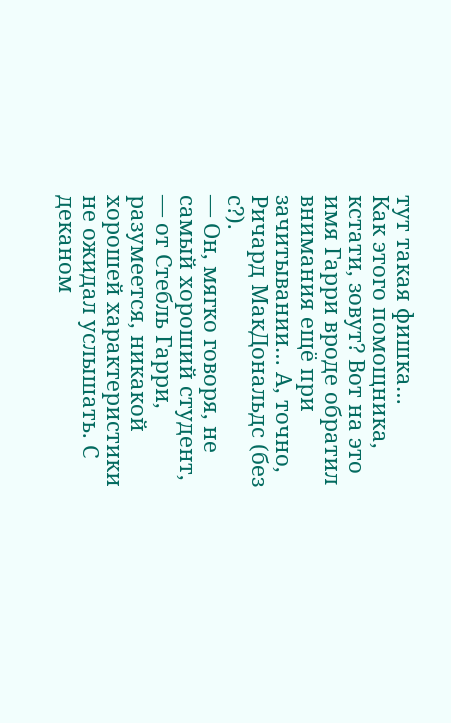тут такая фишка…
Как этого помощника, кстати, зовут? Вот на это имя Гарри вроде обратил внимания ещё при зачитывании… А, точно, Ричард МакДональдс (без с?).
— Он, мягко говоря, не самый хороший студент, — от Стебль Гарри, разумеется, никакой хорошей характеристики не ожидал услышать. С деканом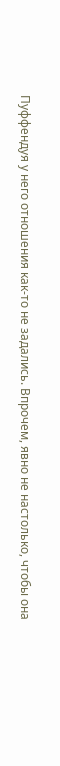Пуффендуя у него отношения как-то не задались. Впрочем, явно не настолько, чтобы она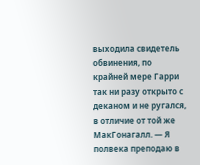выходила свидетель обвинения, по крайней мере Гарри так ни разу открыто с деканом и не ругался, в отличие от той же МакГонагалл. — Я полвека преподаю в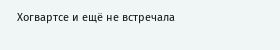Хогвартсе и ещё не встречала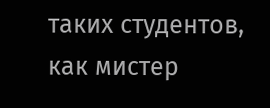таких студентов, как мистер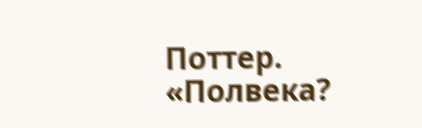Поттер.
«Полвека?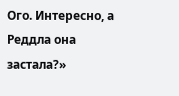Ого. Интересно, а Реддла она застала?»